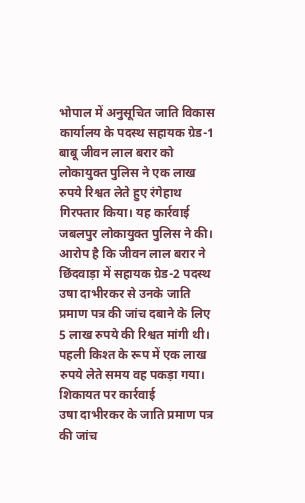भोपाल में अनुसूचित जाति विकास कार्यालय के पदस्थ सहायक ग्रेड-1 बाबू जीवन लाल बरार को लोकायुक्त पुलिस ने एक लाख रुपये रिश्वत लेते हुए रंगेहाथ गिरफ्तार किया। यह कार्रवाई जबलपुर लोकायुक्त पुलिस ने की।
आरोप है कि जीवन लाल बरार ने छिंदवाड़ा में सहायक ग्रेड-2 पदस्थ उषा दाभीरकर से उनके जाति प्रमाण पत्र की जांच दबाने के लिए 5 लाख रुपये की रिश्वत मांगी थी। पहली किश्त के रूप में एक लाख रुपये लेते समय वह पकड़ा गया।
शिकायत पर कार्रवाई
उषा दाभीरकर के जाति प्रमाण पत्र की जांच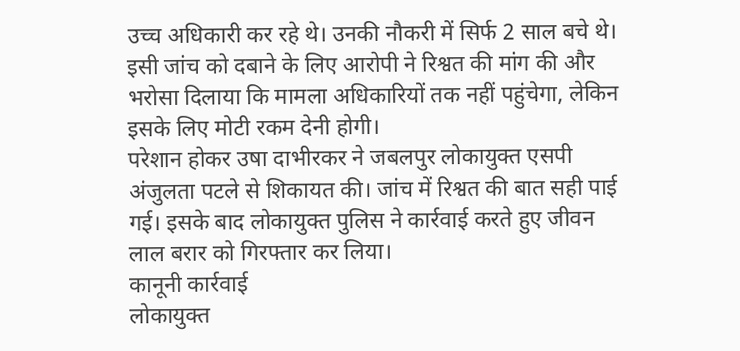उच्च अधिकारी कर रहे थे। उनकी नौकरी में सिर्फ 2 साल बचे थे। इसी जांच को दबाने के लिए आरोपी ने रिश्वत की मांग की और भरोसा दिलाया कि मामला अधिकारियों तक नहीं पहुंचेगा, लेकिन इसके लिए मोटी रकम देनी होगी।
परेशान होकर उषा दाभीरकर ने जबलपुर लोकायुक्त एसपी अंजुलता पटले से शिकायत की। जांच में रिश्वत की बात सही पाई गई। इसके बाद लोकायुक्त पुलिस ने कार्रवाई करते हुए जीवन लाल बरार को गिरफ्तार कर लिया।
कानूनी कार्रवाई
लोकायुक्त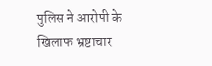पुलिस ने आरोपी के खिलाफ भ्रष्टाचार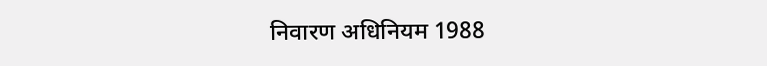निवारण अधिनियम 1988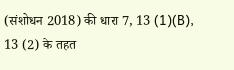(संशोधन 2018) की धारा 7, 13 (1)(B), 13 (2) के तहत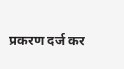प्रकरण दर्ज कर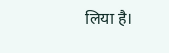लिया है।